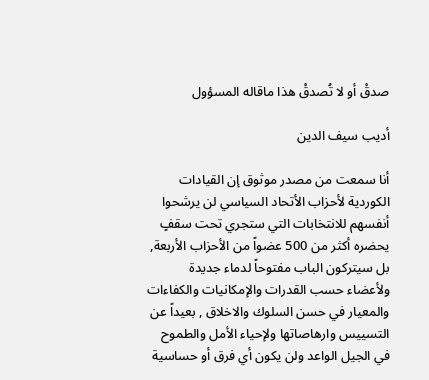صدقْ أو لا تُصدقْ هذا ماقاله المسؤول

أديب سيف الدين

أنا سمعت من مصدر موثوق إن القيادات الكوردية لأحزاب الأتحاد السياسي لن يرشحوا أنفسهم للانتخابات التي ستجري تحت سقفٍ يحضره أكثر من 500 عضواً من الأحزاب الأربعة, بل سيتركون الباب مفتوحاً لدماء جديدة ولأعضاء حسب القدرات والإمكانيات والكفاءات والمعيار في حسن السلوك والاخلاق , بعيداً عن التسييس وارهاصاتها ولإحياء الأمل والطموح في الجيل الواعد ولن يكون أي فرق أو حساسية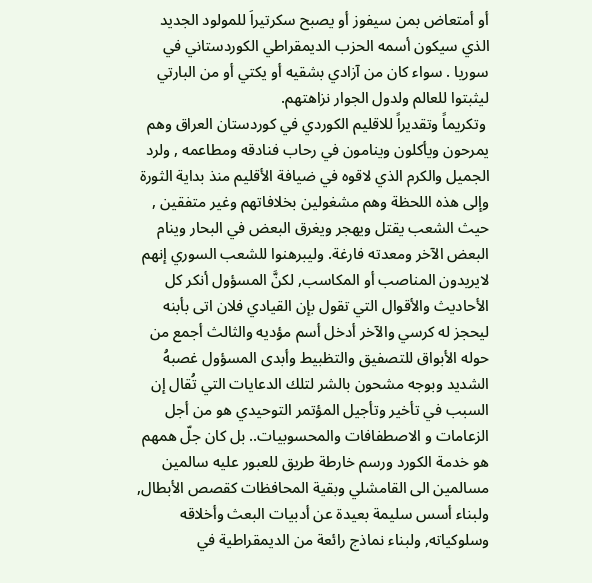أو أمتعاض بمن سيفوز أو يصبح سكرتيراَ للمولود الجديد الذي سيكون أسمه الحزب الديمقراطي الكوردستاني في سوريا . سواء كان من آزادي بشقيه أو يكتي أو من البارتي ليثبتوا للعالم ولدول الجوار نزاهتهم.
 وتكريماً وتقديراً للاقليم الكوردي في كوردستان العراق وهم  يمرحون ويأكلون وينامون في رحاب فنادقه ومطاعمه , ولرد الجميل والكرم الذي لاقوه في ضيافة الأقليم منذ بداية الثورة وإلى هذه اللحظة وهم مشغولين بخلافاتهم وغير متفقين , حيث الشعب يقتل ويهجر ويغرق البعض في البحار وينام البعض الآخر ومعدته فارغة. وليبرهنوا للشعب السوري إنهم لايريدون المناصب أو المكاسب, لكنَّ المسؤول أنكر كل الأحاديث والأقوال التي تقول بإن القيادي فلان اتى بأبنه ليحجز له كرسي والآخر أدخل أسم مؤديه والثالث أجمع من حوله الأبواق للتصفيق والتظبيط وأبدى المسؤول غصبهُ الشديد وبوجه مشحون بالشر لتلك الدعايات التي تُقال إن السبب في تأخير وتأجيل المؤتمر التوحيدي هو من أجل الزعامات و الاصطفافات والمحسوبيات.. بل كان جلّ همهم هو خدمة الكورد ورسم خارطة طريق للعبور عليه سالمين مسالمين الى القامشلي وبقية المحافظات كقصص الأبطال, ولبناء أسس سليمة بعيدة عن أدبيات البعث وأخلاقه وسلوكياته, ولبناء نماذج رائعة من الديمقراطية في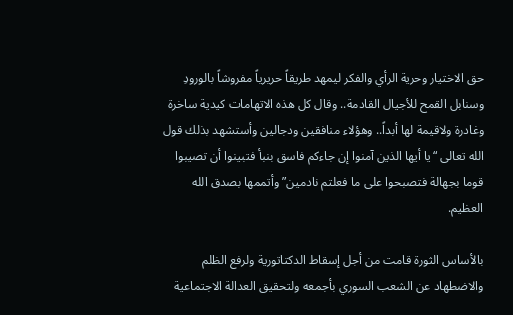حق الاختيار وحرية الرأي والفكر ليمهد طريقاً حريرياً مفروشاً بالورودِ وسنابل القمح للأجيال القادمة.. وقال كل هذه الاتهامات كيدية ساخرة وغادرة ولاقيمة لها أبداً.. وهؤلاء منافقين ودجالين وأستشهد بذلك قول الله تعالى “يا أيها الذين آمنوا إن جاءكم فاسق بنبأ فتبينوا أن تصيبوا قوما بجهالة فتصبحوا على ما فعلتم نادمين” وأتممها بصدق الله العظيم.

بالأساس الثورة قامت من أجل إسقاط الدكتاتورية ولرفع الظلم والاضطهاد عن الشعب السوري بأجمعه ولتحقيق العدالة الاجتماعية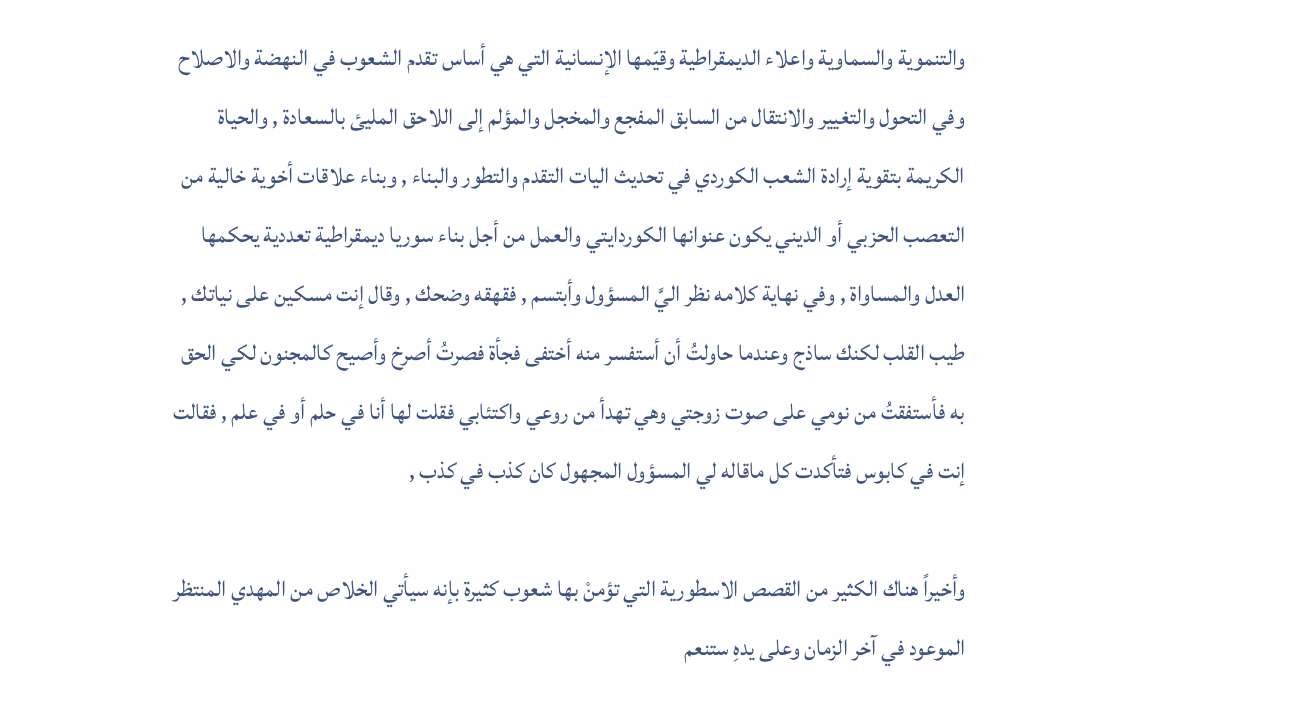والتنموية والسماوية واعلاء الديمقراطية وقيّمها الإنسانية التي هي أساس تقدم الشعوب في النهضة والاصلاح وفي التحول والتغيير والانتقال من السابق المفجع والمخجل والمؤلم إلى اللاحق المليئ بالسعادة , والحياة الكريمة بتقوية إرادة الشعب الكوردي في تحديث اليات التقدم والتطور والبناء , وبناء علاقات أخوية خالية من التعصب الحزبي أو الديني يكون عنوانها الكوردايتي والعمل من أجل بناء سوريا ديمقراطية تعددية يحكمها العدل والمساواة , وفي نهاية كلامه نظر اليَّ المسؤول وأبتسم , فقهقه وضحك , وقال إنت مسكين على نياتك , طيب القلب لكنك ساذج وعندما حاولتُ أن أستفسر منه أختفى فجأة فصرتُ أصرخ وأصيح كالمجنون لكي الحق به فأستفقتُ من نومي على صوت زوجتي وهي تهدأ من روعي واكتئابي فقلت لها أنا في حلم أو في علم , فقالت إنت في كابوس فتأكدت كل ماقاله لي المسؤول المجهول كان كذب في كذب ,

وأخيراً هناك الكثير من القصص الاسطورية التي تؤمنْ بها شعوب كثيرة بإنه سيأتي الخلاص من المهدي المنتظر الموعود في آخر الزمان وعلى يدهِ ستنعم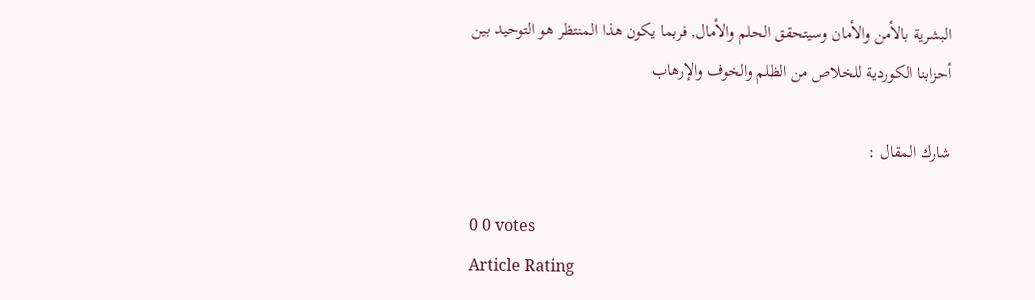البشرية بالأمن والأمان وسيتحقق الحلم والأمال, فربما يكون هذا المنتظر هو التوحيد بين أحزابنا الكوردية للخلاص من الظلم والخوف والإرهاب

شارك المقال :

0 0 votes
Article Rating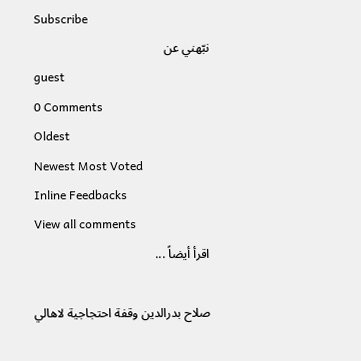Subscribe
نبّهني عن
guest
0 Comments
Oldest
Newest Most Voted
Inline Feedbacks
View all comments
اقرأ أيضاً ...

صلاح بدرالدين وقفة احتجاجية لاهالي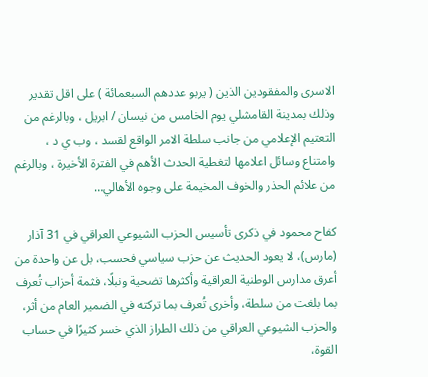الاسرى والمفقودين الذين ( يربو عددهم السبعمائة ) على اقل تقدير وذلك بمدينة القامشلي يوم الخامس من نيسان / ابريل ، وبالرغم من التعتيم الإعلامي من جانب سلطة الامر الواقع لقسد ، وب ي د ، وامتناع وسائل اعلامها لتغطية الحدث الأهم في الفترة الأخيرة ، وبالرغم من علائم الحذر والخوف المخيمة على وجوه الأهالي…

كفاح محمود في ذكرى تأسيس الحزب الشيوعي العراقي في 31 آذار (مارس)، لا يعود الحديث عن حزب سياسي فحسب، بل عن واحدة من أعرق مدارس الوطنية العراقية وأكثرها تضحية ونبلًا، فثمة أحزاب تُعرف بما بلغت من سلطة، وأخرى تُعرف بما تركته في الضمير العام من أثر، والحزب الشيوعي العراقي من ذلك الطراز الذي خسر كثيرًا في حساب القوة،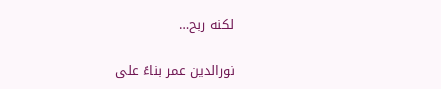لكنه ربح…

نورالدين عمر بناءً على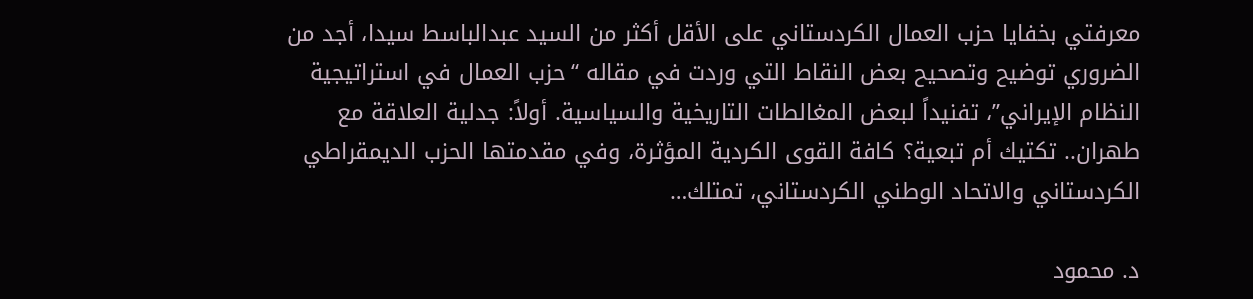معرفتي بخفايا حزب العمال الكردستاني على الأقل أكثر من السيد عبدالباسط سيدا، أجد من الضروري توضيح وتصحيح بعض النقاط التي وردت في مقاله “حزب العمال في استراتيجية النظام الإيراني”، تفنيداً لبعض المغالطات التاريخية والسياسية. أولاً: جدلية العلاقة مع طهران.. تكتيك أم تبعية؟ كافة القوى الكردية المؤثرة، وفي مقدمتها الحزب الديمقراطي الكردستاني والاتحاد الوطني الكردستاني، تمتلك…

د. محمود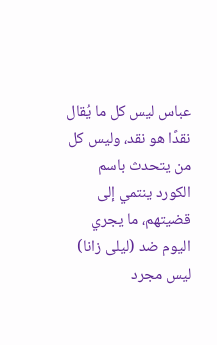عباس ليس كل ما يُقال نقدًا هو نقد، وليس كل من يتحدث باسم الكورد ينتمي إلى قضيتهم، ما يجري اليوم ضد (ليلى زانا) ليس مجرد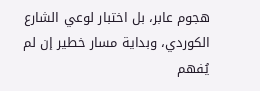هجوم عابر، بل اختبار لوعي الشارع الكوردي، وبداية مسار خطير إن لم يُفهم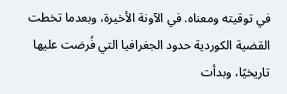في توقيته ومعناه. في الآونة الأخيرة، وبعدما تخطت القضية الكوردية حدود الجغرافيا التي فُرضت عليها تاريخيًا، وبدأت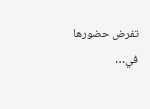تفرض حضورها في…